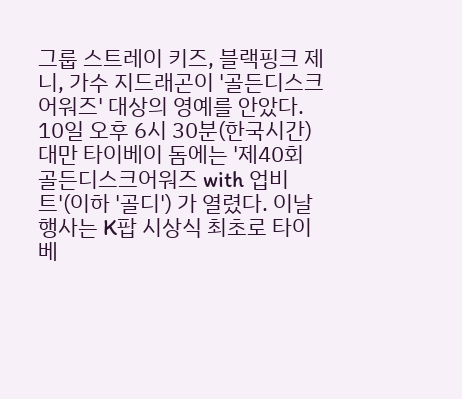그룹 스트레이 키즈, 블랙핑크 제니, 가수 지드래곤이 '골든디스크어워즈' 대상의 영예를 안았다. 10일 오후 6시 30분(한국시간) 대만 타이베이 돔에는 '제40회 골든디스크어워즈 with 업비트'(이하 '골디') 가 열렸다. 이날 행사는 K팝 시상식 최초로 타이베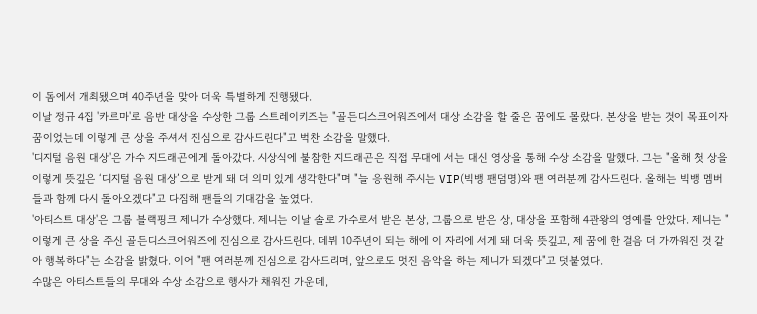이 돔에서 개최됐으며 40주년을 맞아 더욱 특별하게 진행됐다.
이날 정규 4집 '카르마'로 음반 대상을 수상한 그룹 스트레이키즈는 "골든디스크어워즈에서 대상 소감을 할 줄은 꿈에도 몰랐다. 본상을 받는 것이 목표이자 꿈이었는데 이렇게 큰 상을 주셔서 진심으로 감사드린다"고 벅찬 소감을 말했다.
'디지털 음원 대상'은 가수 지드래곤에게 돌아갔다. 시상식에 불참한 지드래곤은 직접 무대에 서는 대신 영상을 통해 수상 소감을 말했다. 그는 "올해 첫 상을 이렇게 뜻깊은 ‘디지털 음원 대상’으로 받게 돼 더 의미 있게 생각한다"며 "늘 응원해 주시는 VIP(빅뱅 팬덤명)와 팬 여러분께 감사드린다. 올해는 빅뱅 멤버들과 함께 다시 돌아오겠다"고 다짐해 팬들의 기대감을 높였다.
'아티스트 대상'은 그룹 블랙핑크 제니가 수상했다. 제니는 이날 솔로 가수로서 받은 본상, 그룹으로 받은 상, 대상을 포함해 4관왕의 영예를 안았다. 제니는 "이렇게 큰 상을 주신 골든디스크어워즈에 진심으로 감사드린다. 데뷔 10주년이 되는 해에 이 자리에 서게 돼 더욱 뜻깊고, 제 꿈에 한 걸음 더 가까워진 것 같아 행복하다"는 소감을 밝혔다. 이어 "팬 여러분께 진심으로 감사드리며, 앞으로도 멋진 음악을 하는 제니가 되겠다"고 덧붙였다.
수많은 아티스트들의 무대와 수상 소감으로 행사가 채워진 가운데,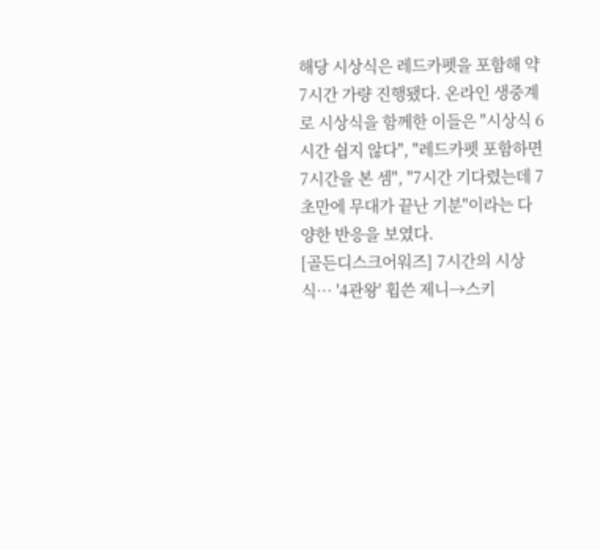해당 시상식은 레드카펫을 포함해 약 7시간 가량 진행됐다. 온라인 생중계로 시상식을 함께한 이들은 "시상식 6시간 쉽지 않다", "레드카펫 포함하면 7시간을 본 셈", "7시간 기다렸는데 7초만에 무대가 끝난 기분"이라는 다양한 반응을 보였다.
[골든디스크어워즈] 7시간의 시상식… '4관왕' 휩쓴 제니→스키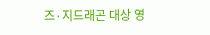즈·지드래곤 대상 영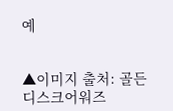예


▲이미지 출처: 골든디스크어워즈